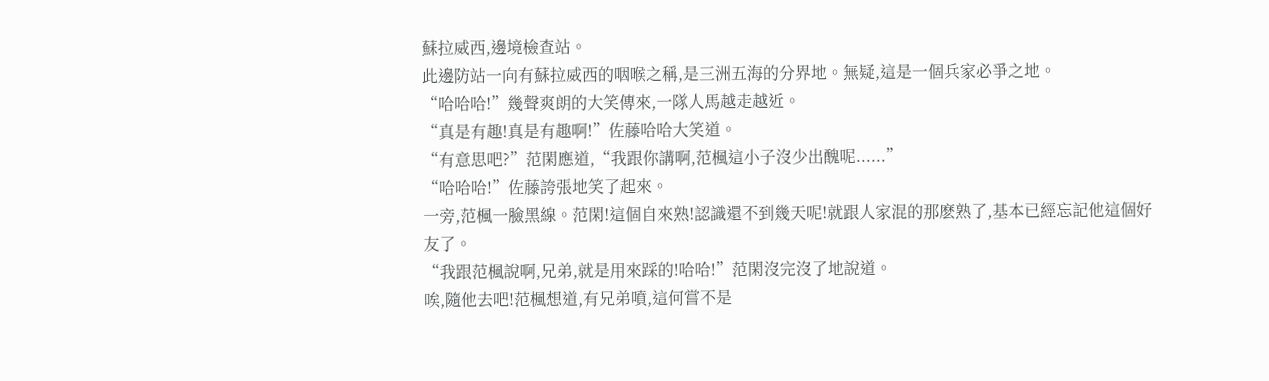蘇拉威西,邊境檢查站。
此邊防站一向有蘇拉威西的咽喉之稱,是三洲五海的分界地。無疑,這是一個兵家必爭之地。
“哈哈哈!”幾聲爽朗的大笑傳來,一隊人馬越走越近。
“真是有趣!真是有趣啊!”佐藤哈哈大笑道。
“有意思吧?”范閑應道,“我跟你講啊,范楓這小子沒少出醜呢......”
“哈哈哈!”佐藤誇張地笑了起來。
一旁,范楓一臉黑線。范閑!這個自來熟!認識還不到幾天呢!就跟人家混的那麽熟了,基本已經忘記他這個好友了。
“我跟范楓說啊,兄弟,就是用來踩的!哈哈!”范閑沒完沒了地說道。
唉,隨他去吧!范楓想道,有兄弟噴,這何嘗不是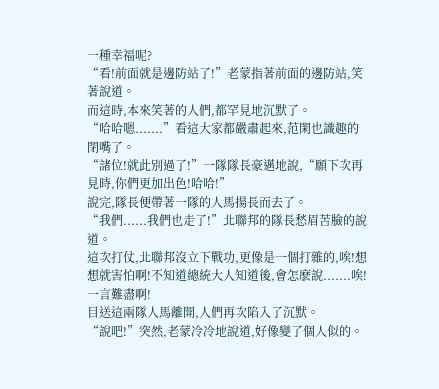一種幸福呢?
“看!前面就是邊防站了!”老蒙指著前面的邊防站,笑著說道。
而這時,本來笑著的人們,都罕見地沉默了。
“哈哈嗯.......”看這大家都嚴肅起來,范閑也識趣的閉嘴了。
“諸位!就此別過了!”一隊隊長豪邁地說,“願下次再見時,你們更加出色!哈哈!”
說完,隊長便帶著一隊的人馬揚長而去了。
“我們......我們也走了!”北聯邦的隊長愁眉苦臉的說道。
這次打仗,北聯邦沒立下戰功,更像是一個打雜的,唉!想想就害怕啊!不知道總統大人知道後,會怎麽說.......唉!一言難盡啊!
目送這兩隊人馬離開,人們再次陷入了沉默。
“說吧!”突然,老蒙冷冷地說道,好像變了個人似的。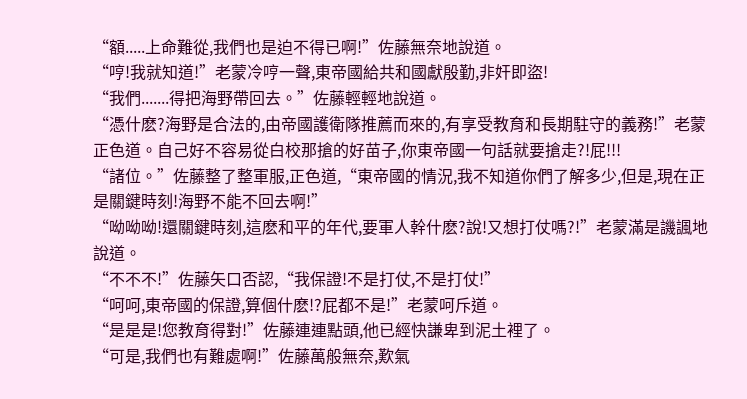“額.....上命難從,我們也是迫不得已啊!”佐藤無奈地說道。
“哼!我就知道!”老蒙冷哼一聲,東帝國給共和國獻殷勤,非奸即盜!
“我們.......得把海野帶回去。”佐藤輕輕地說道。
“憑什麽?海野是合法的,由帝國護衛隊推薦而來的,有享受教育和長期駐守的義務!”老蒙正色道。自己好不容易從白校那搶的好苗子,你東帝國一句話就要搶走?!屁!!!
“諸位。”佐藤整了整軍服,正色道,“東帝國的情況,我不知道你們了解多少,但是,現在正是關鍵時刻!海野不能不回去啊!”
“呦呦呦!還關鍵時刻,這麽和平的年代,要軍人幹什麽?說!又想打仗嗎?!”老蒙滿是譏諷地說道。
“不不不!”佐藤矢口否認,“我保證!不是打仗,不是打仗!”
“呵呵,東帝國的保證,算個什麽!?屁都不是!”老蒙呵斥道。
“是是是!您教育得對!”佐藤連連點頭,他已經快謙卑到泥土裡了。
“可是,我們也有難處啊!”佐藤萬般無奈,歎氣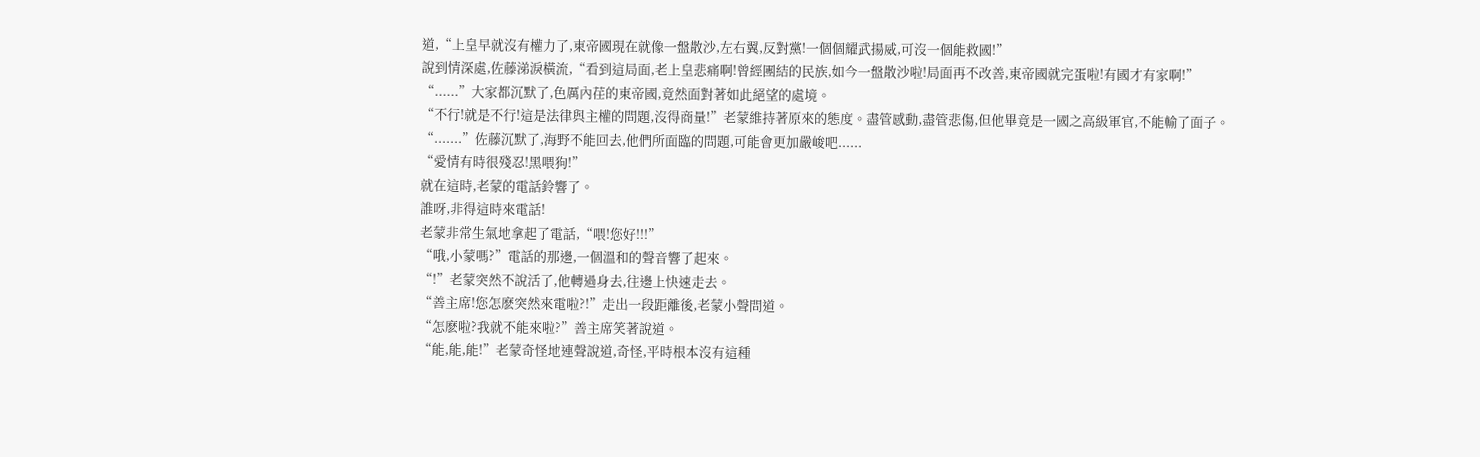道,“上皇早就沒有權力了,東帝國現在就像一盤散沙,左右翼,反對黨!一個個耀武揚威,可沒一個能救國!”
說到情深處,佐藤涕淚橫流,“看到這局面,老上皇悲痛啊!曾經團結的民族,如今一盤散沙啦!局面再不改善,東帝國就完蛋啦!有國才有家啊!”
“......”大家都沉默了,色厲內荏的東帝國,竟然面對著如此絕望的處境。
“不行!就是不行!這是法律與主權的問題,沒得商量!”老蒙維持著原來的態度。盡管感動,盡管悲傷,但他畢竟是一國之高級軍官,不能輸了面子。
“.......”佐藤沉默了,海野不能回去,他們所面臨的問題,可能會更加嚴峻吧......
“愛情有時很殘忍!黑喂狗!”
就在這時,老蒙的電話鈴響了。
誰呀,非得這時來電話!
老蒙非常生氣地拿起了電話,“喂!您好!!!”
“哦,小蒙嗎?”電話的那邊,一個溫和的聲音響了起來。
“!”老蒙突然不說活了,他轉過身去,往邊上快速走去。
“善主席!您怎麽突然來電啦?!”走出一段距離後,老蒙小聲問道。
“怎麽啦?我就不能來啦?”善主席笑著說道。
“能,能,能!”老蒙奇怪地連聲說道,奇怪,平時根本沒有這種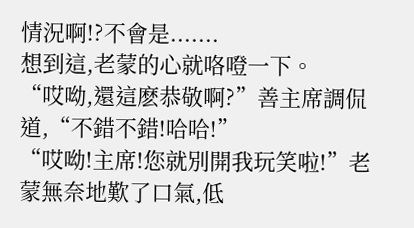情況啊!?不會是.......
想到這,老蒙的心就咯噔一下。
“哎呦,還這麽恭敬啊?”善主席調侃道,“不錯不錯!哈哈!”
“哎呦!主席!您就別開我玩笑啦!”老蒙無奈地歎了口氣,低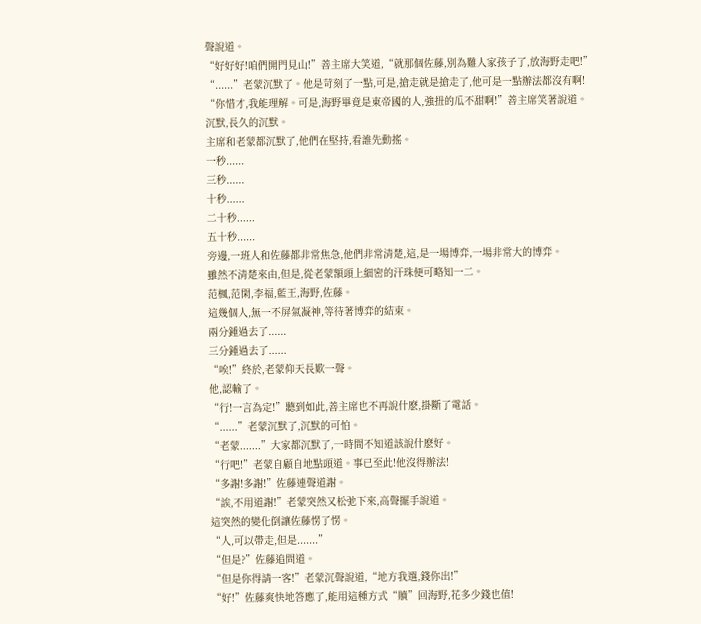聲說道。
“好好好!咱們開門見山!”善主席大笑道,“就那個佐藤,別為難人家孩子了,放海野走吧!”
“......”老蒙沉默了。他是苛刻了一點,可是,搶走就是搶走了,他可是一點辦法都沒有啊!
“你惜才,我能理解。可是,海野畢竟是東帝國的人,強扭的瓜不甜啊!”善主席笑著說道。
沉默,長久的沉默。
主席和老蒙都沉默了,他們在堅持,看誰先動搖。
一秒......
三秒......
十秒......
二十秒......
五十秒......
旁邊,一班人和佐藤都非常焦急,他們非常清楚,這,是一場博弈,一場非常大的博弈。
雖然不清楚來由,但是,從老蒙額頭上細密的汗珠便可略知一二。
范楓,范閑,李福,藍王,海野,佐藤。
這幾個人,無一不屏氣凝神,等待著博弈的結束。
兩分鍾過去了......
三分鍾過去了......
“唉!”終於,老蒙仰天長歎一聲。
他,認輸了。
“行!一言為定!”聽到如此,善主席也不再說什麽,掛斷了電話。
“......”老蒙沉默了,沉默的可怕。
“老蒙.......”大家都沉默了,一時間不知道該說什麽好。
“行吧!”老蒙自顧自地點頭道。事已至此!他沒得辦法!
“多謝!多謝!”佐藤連聲道謝。
“誒,不用道謝!”老蒙突然又松弛下來,高聲擺手說道。
這突然的變化倒讓佐藤愣了愣。
“人,可以帶走,但是.......”
“但是?”佐藤追問道。
“但是你得請一客!”老蒙沉聲說道,“地方我選,錢你出!”
“好!”佐藤爽快地答應了,能用這種方式“贖”回海野,花多少錢也值!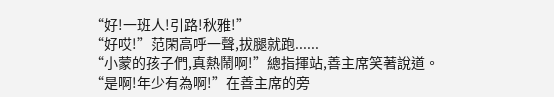“好!一班人!引路!秋雅!”
“好哎!”范閑高呼一聲,拔腿就跑......
“小蒙的孩子們,真熱鬧啊!”總指揮站,善主席笑著說道。
“是啊!年少有為啊!”在善主席的旁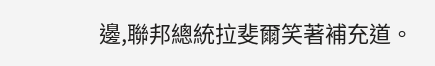邊,聯邦總統拉斐爾笑著補充道。